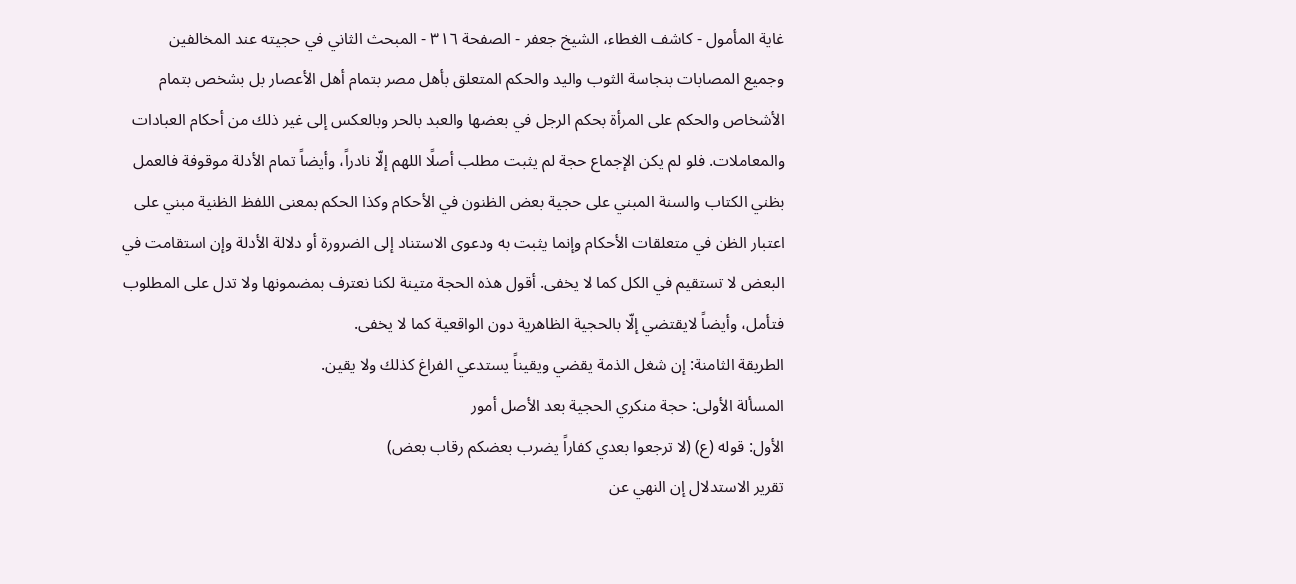غاية المأمول - كاشف الغطاء، الشيخ جعفر - الصفحة ٣١٦ - المبحث الثاني في حجيته عند المخالفين
وجميع المصابات بنجاسة الثوب واليد والحكم المتعلق بأهل مصر بتمام أهل الأعصار بل بشخص بتمام الأشخاص والحكم على المرأة بحكم الرجل في بعضها والعبد بالحر وبالعكس إلى غير ذلك من أحكام العبادات والمعاملات. فلو لم يكن الإجماع حجة لم يثبت مطلب أصلًا اللهم إلّا نادراً، وأيضاً تمام الأدلة موقوفة فالعمل بظني الكتاب والسنة المبني على حجية بعض الظنون في الأحكام وكذا الحكم بمعنى اللفظ الظنية مبني على اعتبار الظن في متعلقات الأحكام وإنما يثبت به ودعوى الاستناد إلى الضرورة أو دلالة الأدلة وإن استقامت في البعض لا تستقيم في الكل كما لا يخفى. أقول هذه الحجة متينة لكنا نعترف بمضمونها ولا تدل على المطلوب فتأمل، وأيضاً لايقتضي إلّا بالحجية الظاهرية دون الواقعية كما لا يخفى.
الطريقة الثامنة: إن شغل الذمة يقضي ويقيناً يستدعي الفراغ كذلك ولا يقين.
المسألة الأولى: حجة منكري الحجية بعد الأصل أمور
الأول: قوله (ع) (لا ترجعوا بعدي كفاراً يضرب بعضكم رقاب بعض)
تقرير الاستدلال إن النهي عن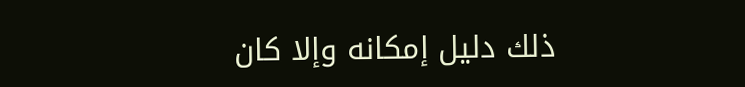ذلك دليل إمكانه وإلا كان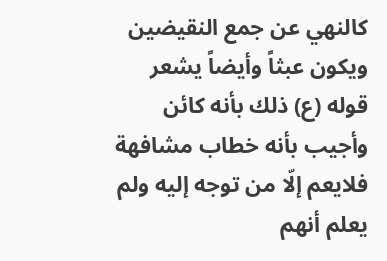كالنهي عن جمع النقيضين ويكون عبثاً وأيضاً يشعر قوله (ع) ذلك بأنه كائن وأجيب بأنه خطاب مشافهة فلايعم إلّا من توجه إليه ولم يعلم أنهم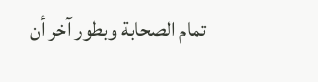تمام الصحابة وبطور آخر أن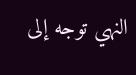النهي توجه إلى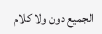الجميع دون ولا كلام